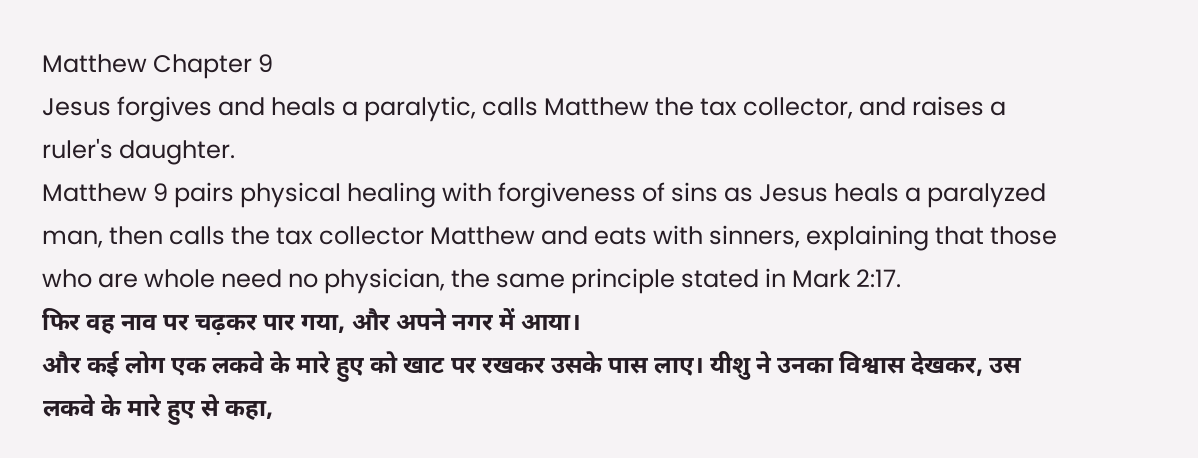Matthew Chapter 9
Jesus forgives and heals a paralytic, calls Matthew the tax collector, and raises a ruler's daughter.
Matthew 9 pairs physical healing with forgiveness of sins as Jesus heals a paralyzed man, then calls the tax collector Matthew and eats with sinners, explaining that those who are whole need no physician, the same principle stated in Mark 2:17.
फिर वह नाव पर चढ़कर पार गया, और अपने नगर में आया।
और कई लोग एक लकवे के मारे हुए को खाट पर रखकर उसके पास लाए। यीशु ने उनका विश्वास देखकर, उस लकवे के मारे हुए से कहा,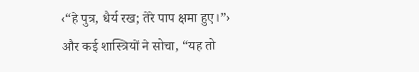‹“हे पुत्र, धैर्य रख; तेरे पाप क्षमा हुए।”›
और कई शास्त्रियों ने सोचा, “यह तो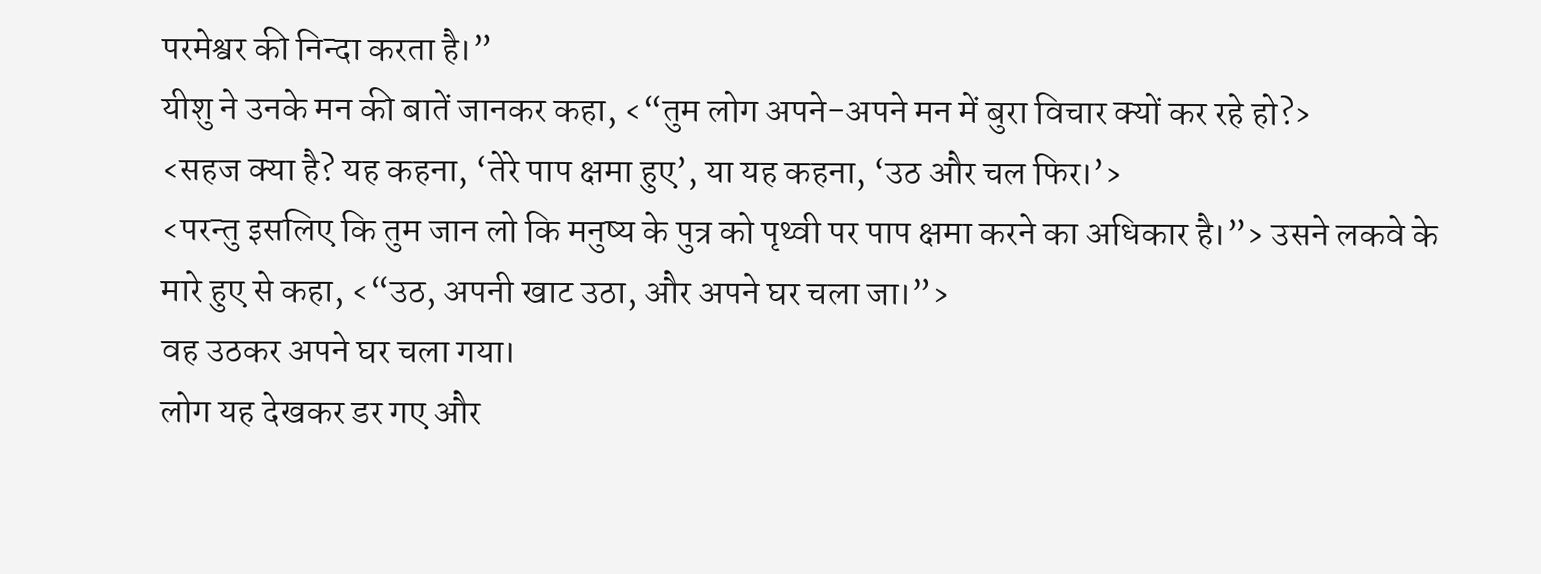परमेश्वर की निन्दा करता है।”
यीशु ने उनके मन की बातें जानकर कहा, ‹“तुम लोग अपने-अपने मन में बुरा विचार क्यों कर रहे हो?›
‹सहज क्या है? यह कहना, ‘तेरे पाप क्षमा हुए’, या यह कहना, ‘उठ और चल फिर।’›
‹परन्तु इसलिए कि तुम जान लो कि मनुष्य के पुत्र को पृथ्वी पर पाप क्षमा करने का अधिकार है।”› उसने लकवे के मारे हुए से कहा, ‹“उठ, अपनी खाट उठा, और अपने घर चला जा।”›
वह उठकर अपने घर चला गया।
लोग यह देखकर डर गए और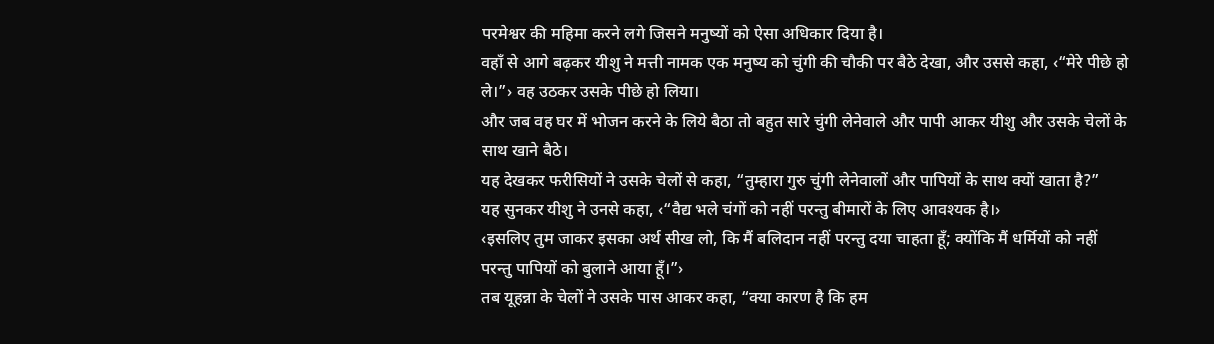परमेश्वर की महिमा करने लगे जिसने मनुष्यों को ऐसा अधिकार दिया है।
वहाँ से आगे बढ़कर यीशु ने मत्ती नामक एक मनुष्य को चुंगी की चौकी पर बैठे देखा, और उससे कहा, ‹“मेरे पीछे हो ले।”› वह उठकर उसके पीछे हो लिया।
और जब वह घर में भोजन करने के लिये बैठा तो बहुत सारे चुंगी लेनेवाले और पापी आकर यीशु और उसके चेलों के साथ खाने बैठे।
यह देखकर फरीसियों ने उसके चेलों से कहा, “तुम्हारा गुरु चुंगी लेनेवालों और पापियों के साथ क्यों खाता है?”
यह सुनकर यीशु ने उनसे कहा, ‹“वैद्य भले चंगों को नहीं परन्तु बीमारों के लिए आवश्यक है।›
‹इसलिए तुम जाकर इसका अर्थ सीख लो, कि मैं बलिदान नहीं परन्तु दया चाहता हूँ; क्योंकि मैं धर्मियों को नहीं परन्तु पापियों को बुलाने आया हूँ।”›
तब यूहन्ना के चेलों ने उसके पास आकर कहा, “क्या कारण है कि हम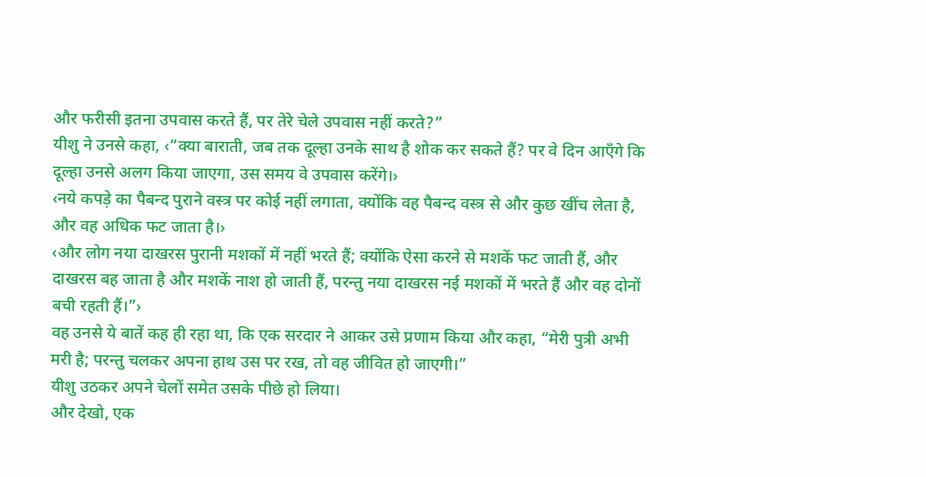और फरीसी इतना उपवास करते हैं, पर तेरे चेले उपवास नहीं करते?”
यीशु ने उनसे कहा, ‹“क्या बाराती, जब तक दूल्हा उनके साथ है शोक कर सकते हैं? पर वे दिन आएँगे कि दूल्हा उनसे अलग किया जाएगा, उस समय वे उपवास करेंगे।›
‹नये कपड़े का पैबन्द पुराने वस्त्र पर कोई नहीं लगाता, क्योंकि वह पैबन्द वस्त्र से और कुछ खींच लेता है, और वह अधिक फट जाता है।›
‹और लोग नया दाखरस पुरानी मशकों में नहीं भरते हैं; क्योंकि ऐसा करने से मशकें फट जाती हैं, और दाखरस बह जाता है और मशकें नाश हो जाती हैं, परन्तु नया दाखरस नई मशकों में भरते हैं और वह दोनों बची रहती हैं।”›
वह उनसे ये बातें कह ही रहा था, कि एक सरदार ने आकर उसे प्रणाम किया और कहा, “मेरी पुत्री अभी मरी है; परन्तु चलकर अपना हाथ उस पर रख, तो वह जीवित हो जाएगी।”
यीशु उठकर अपने चेलों समेत उसके पीछे हो लिया।
और देखो, एक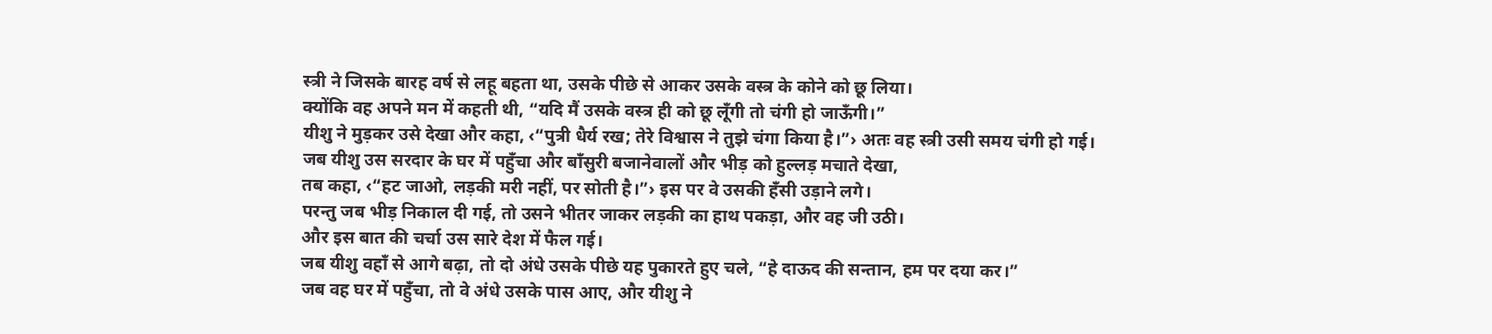स्त्री ने जिसके बारह वर्ष से लहू बहता था, उसके पीछे से आकर उसके वस्त्र के कोने को छू लिया।
क्योंकि वह अपने मन में कहती थी, “यदि मैं उसके वस्त्र ही को छू लूँगी तो चंगी हो जाऊँगी।”
यीशु ने मुड़कर उसे देखा और कहा, ‹“पुत्री धैर्य रख; तेरे विश्वास ने तुझे चंगा किया है।”› अतः वह स्त्री उसी समय चंगी हो गई।
जब यीशु उस सरदार के घर में पहुँचा और बाँसुरी बजानेवालों और भीड़ को हुल्लड़ मचाते देखा,
तब कहा, ‹“हट जाओ, लड़की मरी नहीं, पर सोती है।”› इस पर वे उसकी हँसी उड़ाने लगे।
परन्तु जब भीड़ निकाल दी गई, तो उसने भीतर जाकर लड़की का हाथ पकड़ा, और वह जी उठी।
और इस बात की चर्चा उस सारे देश में फैल गई।
जब यीशु वहाँ से आगे बढ़ा, तो दो अंधे उसके पीछे यह पुकारते हुए चले, “हे दाऊद की सन्तान, हम पर दया कर।”
जब वह घर में पहुँचा, तो वे अंधे उसके पास आए, और यीशु ने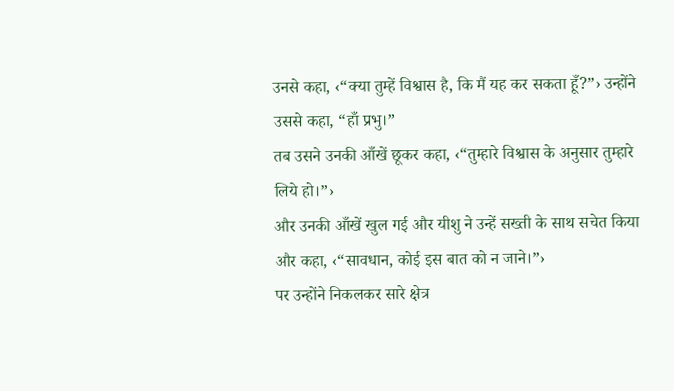उनसे कहा, ‹“क्या तुम्हें विश्वास है, कि मैं यह कर सकता हूँ?”› उन्होंने उससे कहा, “हाँ प्रभु।”
तब उसने उनकी आँखें छूकर कहा, ‹“तुम्हारे विश्वास के अनुसार तुम्हारे लिये हो।”›
और उनकी आँखें खुल गई और यीशु ने उन्हें सख्ती के साथ सचेत किया और कहा, ‹“सावधान, कोई इस बात को न जाने।”›
पर उन्होंने निकलकर सारे क्षेत्र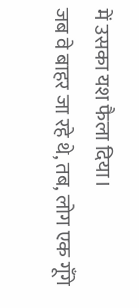में उसका यश फैला दिया।
जब वे बाहर जा रहे थे, तब, लोग एक गूँगे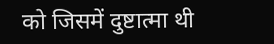को जिसमें दुष्टात्मा थी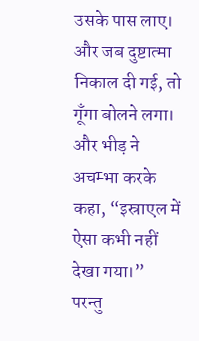उसके पास लाए।
और जब दुष्टात्मा निकाल दी गई, तो गूँगा बोलने लगा। और भीड़ ने अचम्भा करके कहा, “इस्राएल में ऐसा कभी नहीं देखा गया।”
परन्तु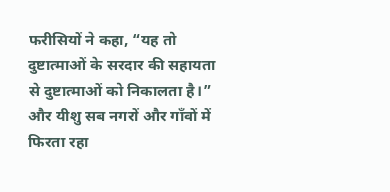फरीसियों ने कहा, “यह तो दुष्टात्माओं के सरदार की सहायता से दुष्टात्माओं को निकालता है।”
और यीशु सब नगरों और गाँवों में फिरता रहा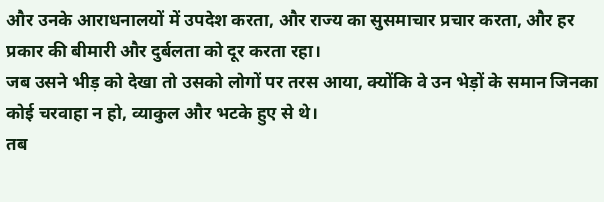और उनके आराधनालयों में उपदेश करता, और राज्य का सुसमाचार प्रचार करता, और हर प्रकार की बीमारी और दुर्बलता को दूर करता रहा।
जब उसने भीड़ को देखा तो उसको लोगों पर तरस आया, क्योंकि वे उन भेड़ों के समान जिनका कोई चरवाहा न हो, व्याकुल और भटके हुए से थे।
तब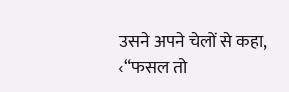उसने अपने चेलों से कहा, ‹“फसल तो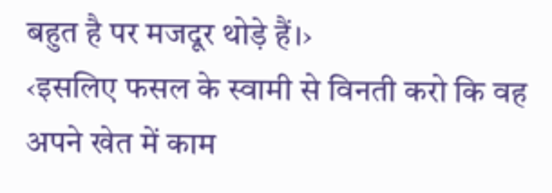बहुत है पर मजदूर थोड़े हैं।›
‹इसलिए फसल के स्वामी से विनती करो कि वह अपने खेत में काम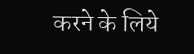करने के लिये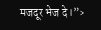मजदूर भेज दे।”›